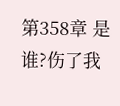第358章 是谁?伤了我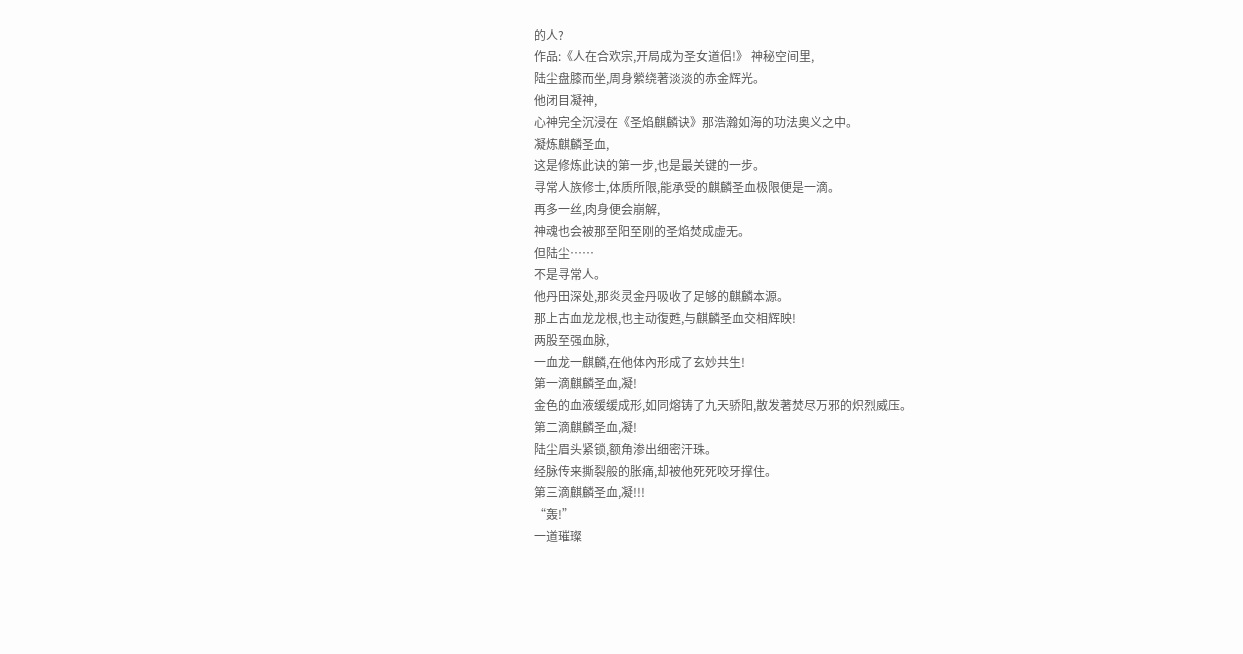的人?
作品:《人在合欢宗,开局成为圣女道侣!》 神秘空间里,
陆尘盘膝而坐,周身縈绕著淡淡的赤金辉光。
他闭目凝神,
心神完全沉浸在《圣焰麒麟诀》那浩瀚如海的功法奥义之中。
凝炼麒麟圣血,
这是修炼此诀的第一步,也是最关键的一步。
寻常人族修士,体质所限,能承受的麒麟圣血极限便是一滴。
再多一丝,肉身便会崩解,
神魂也会被那至阳至刚的圣焰焚成虚无。
但陆尘……
不是寻常人。
他丹田深处,那炎灵金丹吸收了足够的麒麟本源。
那上古血龙龙根,也主动復甦,与麒麟圣血交相辉映!
两股至强血脉,
一血龙一麒麟,在他体內形成了玄妙共生!
第一滴麒麟圣血,凝!
金色的血液缓缓成形,如同熔铸了九天骄阳,散发著焚尽万邪的炽烈威压。
第二滴麒麟圣血,凝!
陆尘眉头紧锁,额角渗出细密汗珠。
经脉传来撕裂般的胀痛,却被他死死咬牙撑住。
第三滴麒麟圣血,凝!!!
“轰!”
一道璀璨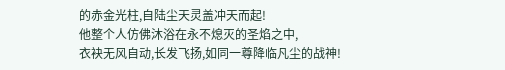的赤金光柱,自陆尘天灵盖冲天而起!
他整个人仿佛沐浴在永不熄灭的圣焰之中,
衣袂无风自动,长发飞扬,如同一尊降临凡尘的战神!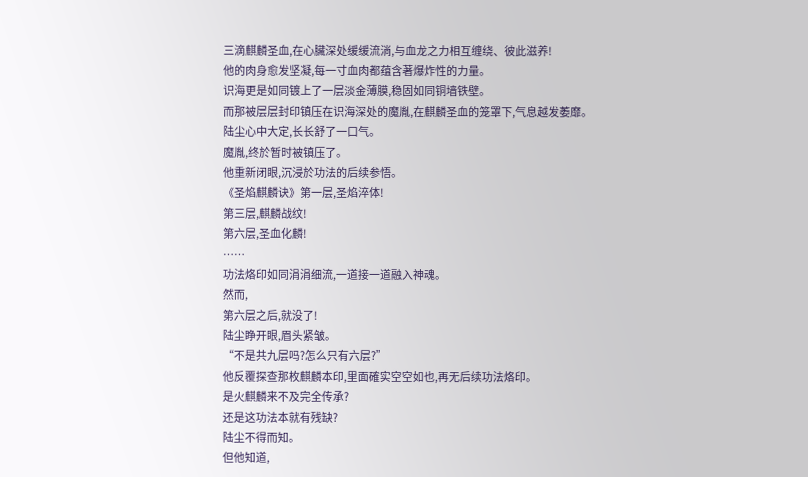三滴麒麟圣血,在心臟深处缓缓流淌,与血龙之力相互缠绕、彼此滋养!
他的肉身愈发坚凝,每一寸血肉都蕴含著爆炸性的力量。
识海更是如同镀上了一层淡金薄膜,稳固如同铜墙铁壁。
而那被层层封印镇压在识海深处的魔胤,在麒麟圣血的笼罩下,气息越发萎靡。
陆尘心中大定,长长舒了一口气。
魔胤,终於暂时被镇压了。
他重新闭眼,沉浸於功法的后续参悟。
《圣焰麒麟诀》第一层,圣焰淬体!
第三层,麒麟战纹!
第六层,圣血化麟!
……
功法烙印如同涓涓细流,一道接一道融入神魂。
然而,
第六层之后,就没了!
陆尘睁开眼,眉头紧皱。
“不是共九层吗?怎么只有六层?”
他反覆探查那枚麒麟本印,里面確实空空如也,再无后续功法烙印。
是火麒麟来不及完全传承?
还是这功法本就有残缺?
陆尘不得而知。
但他知道,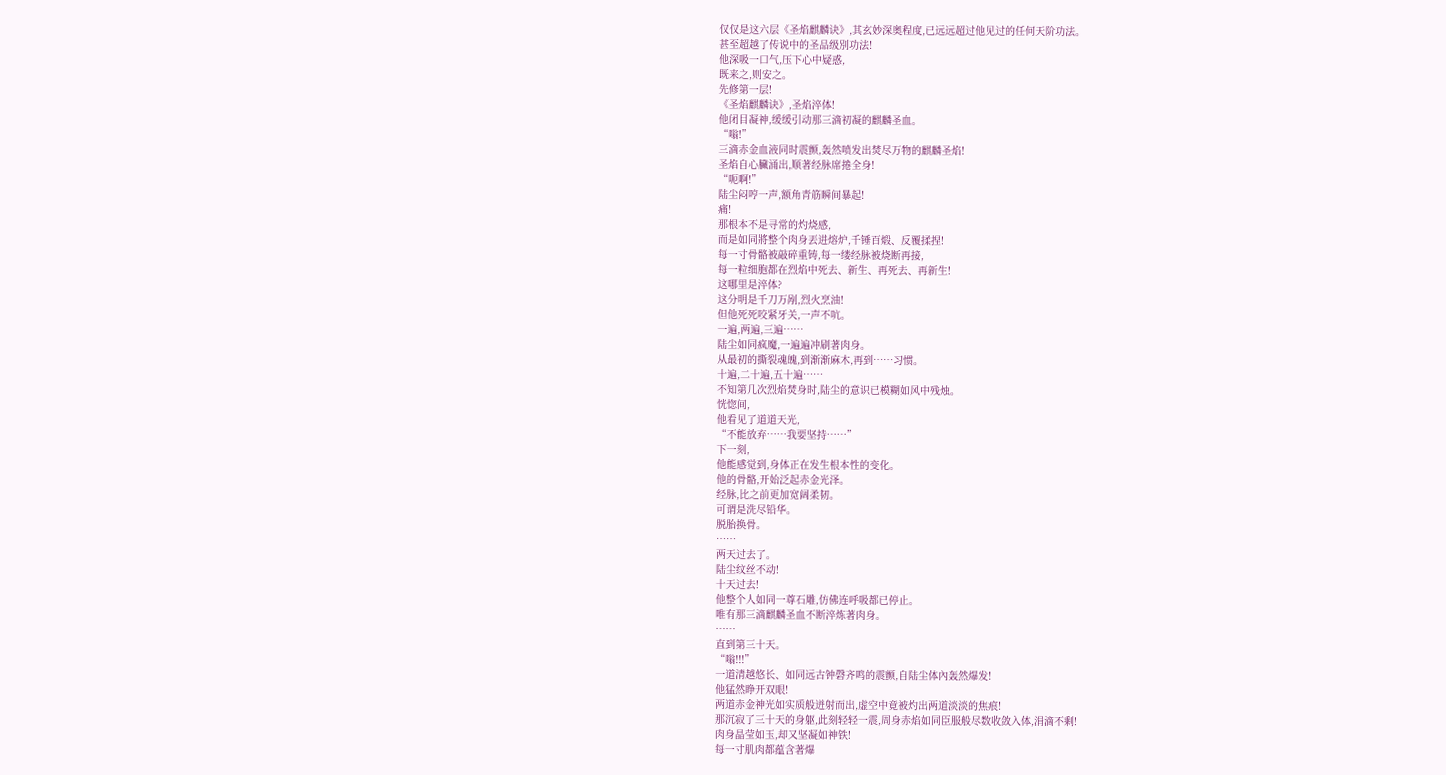仅仅是这六层《圣焰麒麟诀》,其玄妙深奥程度,已远远超过他见过的任何天阶功法。
甚至超越了传说中的圣品级別功法!
他深吸一口气,压下心中疑惑,
既来之,则安之。
先修第一层!
《圣焰麒麟诀》,圣焰淬体!
他闭目凝神,缓缓引动那三滴初凝的麒麟圣血。
“嗡!”
三滴赤金血液同时震颤,轰然喷发出焚尽万物的麒麟圣焰!
圣焰自心臟涌出,顺著经脉席捲全身!
“呃啊!”
陆尘闷哼一声,额角青筋瞬间暴起!
痛!
那根本不是寻常的灼烧感,
而是如同將整个肉身丟进熔炉,千锤百煅、反覆揉捏!
每一寸骨骼被敲碎重铸,每一缕经脉被烧断再接,
每一粒细胞都在烈焰中死去、新生、再死去、再新生!
这哪里是淬体?
这分明是千刀万剐,烈火烹油!
但他死死咬紧牙关,一声不吭。
一遍,两遍,三遍……
陆尘如同疯魔,一遍遍冲刷著肉身。
从最初的撕裂魂魄,到渐渐麻木,再到……习惯。
十遍,二十遍,五十遍……
不知第几次烈焰焚身时,陆尘的意识已模糊如风中残烛。
恍惚间,
他看见了道道天光,
“不能放弃……我要坚持……”
下一刻,
他能感觉到,身体正在发生根本性的变化。
他的骨骼,开始泛起赤金光泽。
经脉,比之前更加宽阔柔韧。
可谓是洗尽铅华。
脱胎换骨。
……
两天过去了。
陆尘纹丝不动!
十天过去!
他整个人如同一尊石雕,仿佛连呼吸都已停止。
唯有那三滴麒麟圣血不断淬炼著肉身。
……
直到第三十天。
“嗡!!!”
一道清越悠长、如同远古钟磬齐鸣的震颤,自陆尘体內轰然爆发!
他猛然睁开双眼!
两道赤金神光如实质般迸射而出,虚空中竟被灼出两道淡淡的焦痕!
那沉寂了三十天的身躯,此刻轻轻一震,周身赤焰如同臣服般尽数收敛入体,涓滴不剩!
肉身晶莹如玉,却又坚凝如神铁!
每一寸肌肉都蕴含著爆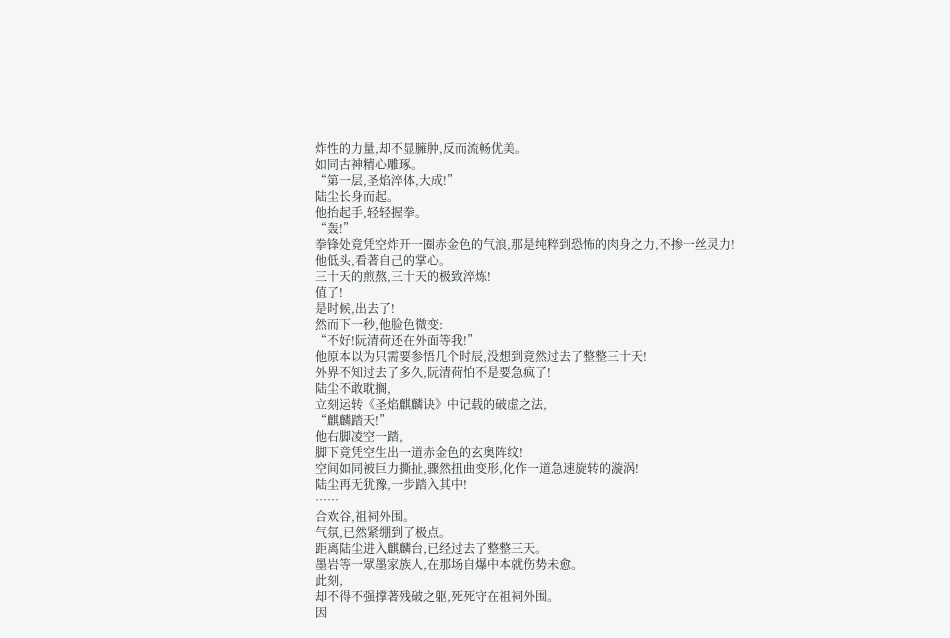炸性的力量,却不显臃肿,反而流畅优美。
如同古神精心雕琢。
“第一层,圣焰淬体,大成!”
陆尘长身而起。
他抬起手,轻轻握拳。
“轰!”
拳锋处竟凭空炸开一圈赤金色的气浪,那是纯粹到恐怖的肉身之力,不掺一丝灵力!
他低头,看著自己的掌心。
三十天的煎熬,三十天的极致淬炼!
值了!
是时候,出去了!
然而下一秒,他脸色微变:
“不好!阮清荷还在外面等我!”
他原本以为只需要参悟几个时辰,没想到竟然过去了整整三十天!
外界不知过去了多久,阮清荷怕不是要急疯了!
陆尘不敢耽搁,
立刻运转《圣焰麒麟诀》中记载的破虚之法,
“麒麟踏天!”
他右脚凌空一踏,
脚下竟凭空生出一道赤金色的玄奥阵纹!
空间如同被巨力撕扯,骤然扭曲变形,化作一道急速旋转的漩涡!
陆尘再无犹豫,一步踏入其中!
……
合欢谷,祖祠外围。
气氛,已然紧绷到了极点。
距离陆尘进入麒麟台,已经过去了整整三天。
墨岩等一眾墨家族人,在那场自爆中本就伤势未愈。
此刻,
却不得不强撑著残破之躯,死死守在祖祠外围。
因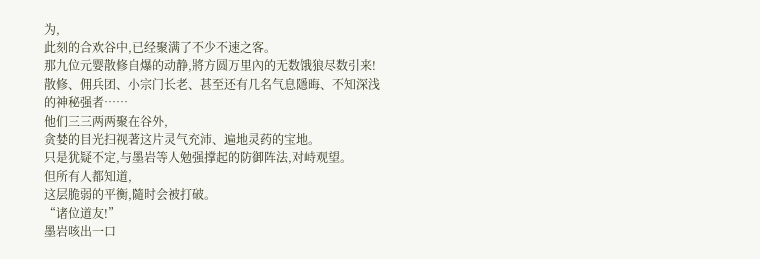为,
此刻的合欢谷中,已经聚满了不少不速之客。
那九位元婴散修自爆的动静,將方圆万里內的无数饿狼尽数引来!
散修、佣兵团、小宗门长老、甚至还有几名气息隱晦、不知深浅的神秘强者……
他们三三两两聚在谷外,
贪婪的目光扫视著这片灵气充沛、遍地灵药的宝地。
只是犹疑不定,与墨岩等人勉强撑起的防御阵法,对峙观望。
但所有人都知道,
这层脆弱的平衡,隨时会被打破。
“诸位道友!”
墨岩咳出一口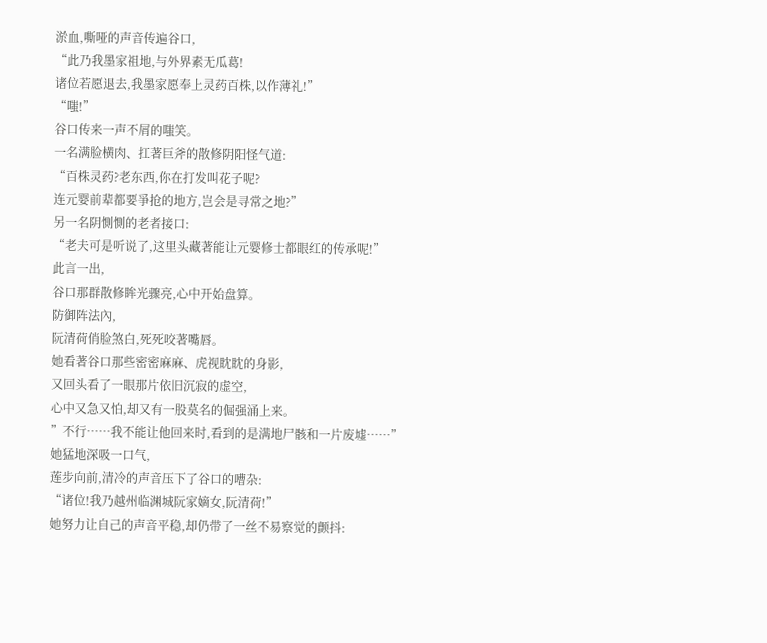淤血,嘶哑的声音传遍谷口,
“此乃我墨家祖地,与外界素无瓜葛!
诸位若愿退去,我墨家愿奉上灵药百株,以作薄礼!”
“嗤!”
谷口传来一声不屑的嗤笑。
一名满脸横肉、扛著巨斧的散修阴阳怪气道:
“百株灵药?老东西,你在打发叫花子呢?
连元婴前辈都要爭抢的地方,岂会是寻常之地?”
另一名阴惻惻的老者接口:
“老夫可是听说了,这里头藏著能让元婴修士都眼红的传承呢!”
此言一出,
谷口那群散修眸光骤亮,心中开始盘算。
防御阵法內,
阮清荷俏脸煞白,死死咬著嘴唇。
她看著谷口那些密密麻麻、虎视眈眈的身影,
又回头看了一眼那片依旧沉寂的虚空,
心中又急又怕,却又有一股莫名的倔强涌上来。
”不行……我不能让他回来时,看到的是满地尸骸和一片废墟……”
她猛地深吸一口气,
莲步向前,清冷的声音压下了谷口的嘈杂:
“诸位!我乃越州临渊城阮家嫡女,阮清荷!”
她努力让自己的声音平稳,却仍带了一丝不易察觉的颤抖: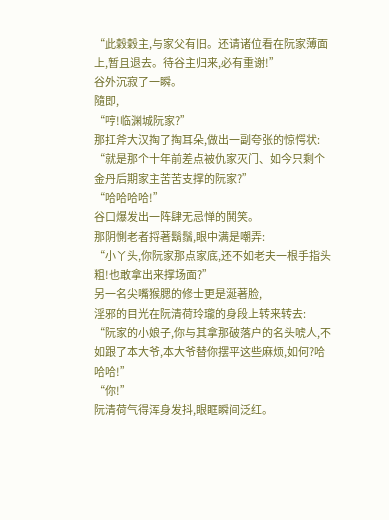“此穀穀主,与家父有旧。还请诸位看在阮家薄面上,暂且退去。待谷主归来,必有重谢!”
谷外沉寂了一瞬。
隨即,
“哼!临渊城阮家?”
那扛斧大汉掏了掏耳朵,做出一副夸张的惊愕状:
“就是那个十年前差点被仇家灭门、如今只剩个金丹后期家主苦苦支撑的阮家?”
“哈哈哈哈!”
谷口爆发出一阵肆无忌惮的鬨笑。
那阴惻老者捋著鬍鬚,眼中满是嘲弄:
“小丫头,你阮家那点家底,还不如老夫一根手指头粗!也敢拿出来撑场面?”
另一名尖嘴猴腮的修士更是涎著脸,
淫邪的目光在阮清荷玲瓏的身段上转来转去:
“阮家的小娘子,你与其拿那破落户的名头唬人,不如跟了本大爷,本大爷替你摆平这些麻烦,如何?哈哈哈!”
“你!”
阮清荷气得浑身发抖,眼眶瞬间泛红。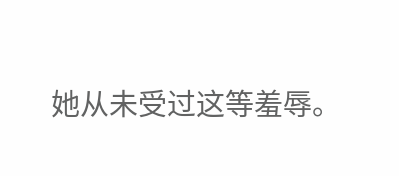她从未受过这等羞辱。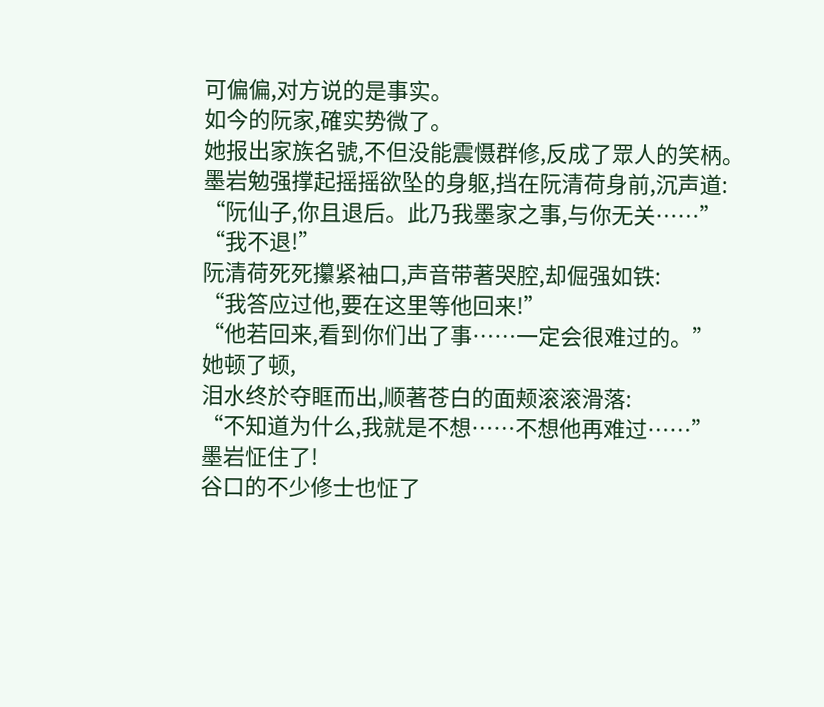可偏偏,对方说的是事实。
如今的阮家,確实势微了。
她报出家族名號,不但没能震慑群修,反成了眾人的笑柄。
墨岩勉强撑起摇摇欲坠的身躯,挡在阮清荷身前,沉声道:
“阮仙子,你且退后。此乃我墨家之事,与你无关……”
“我不退!”
阮清荷死死攥紧袖口,声音带著哭腔,却倔强如铁:
“我答应过他,要在这里等他回来!”
“他若回来,看到你们出了事……一定会很难过的。”
她顿了顿,
泪水终於夺眶而出,顺著苍白的面颊滚滚滑落:
“不知道为什么,我就是不想……不想他再难过……”
墨岩怔住了!
谷口的不少修士也怔了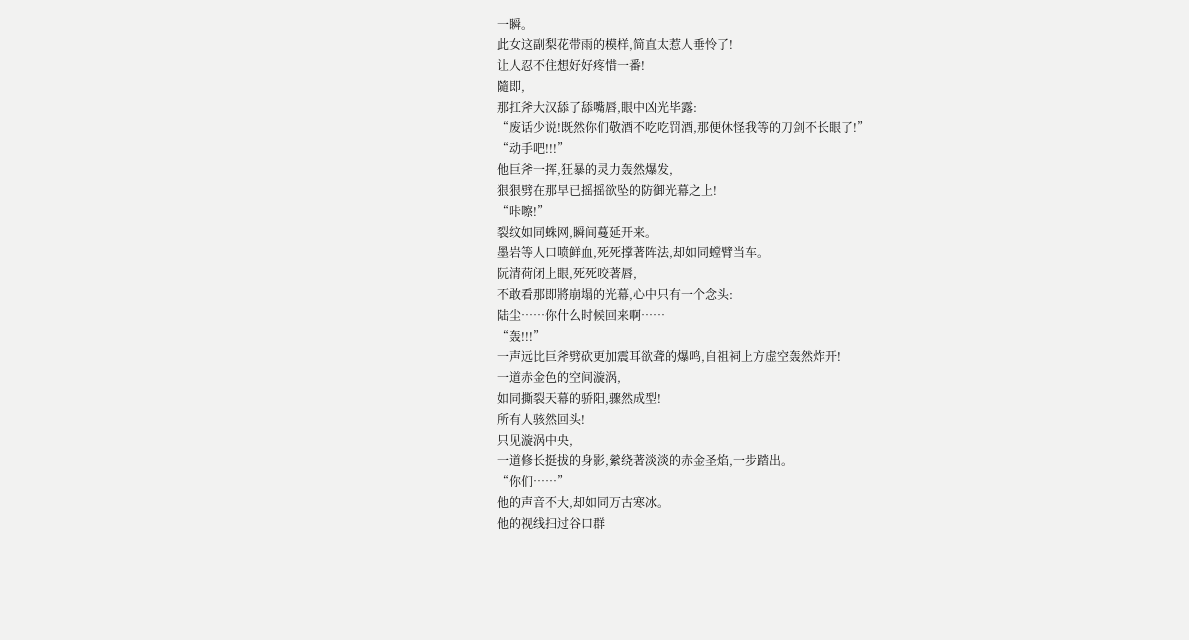一瞬。
此女这副梨花带雨的模样,简直太惹人垂怜了!
让人忍不住想好好疼惜一番!
隨即,
那扛斧大汉舔了舔嘴唇,眼中凶光毕露:
“废话少说!既然你们敬酒不吃吃罚酒,那便休怪我等的刀剑不长眼了!”
“动手吧!!!”
他巨斧一挥,狂暴的灵力轰然爆发,
狠狠劈在那早已摇摇欲坠的防御光幕之上!
“咔嚓!”
裂纹如同蛛网,瞬间蔓延开来。
墨岩等人口喷鲜血,死死撑著阵法,却如同螳臂当车。
阮清荷闭上眼,死死咬著唇,
不敢看那即將崩塌的光幕,心中只有一个念头:
陆尘……你什么时候回来啊……
“轰!!!”
一声远比巨斧劈砍更加震耳欲聋的爆鸣,自祖祠上方虚空轰然炸开!
一道赤金色的空间漩涡,
如同撕裂天幕的骄阳,骤然成型!
所有人骇然回头!
只见漩涡中央,
一道修长挺拔的身影,縈绕著淡淡的赤金圣焰,一步踏出。
“你们……”
他的声音不大,却如同万古寒冰。
他的视线扫过谷口群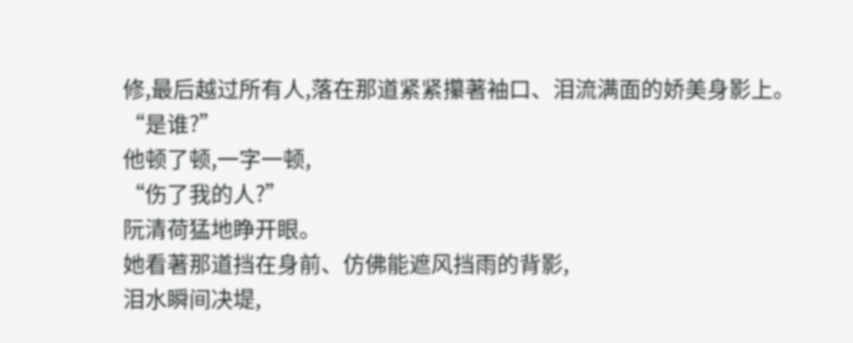修,最后越过所有人,落在那道紧紧攥著袖口、泪流满面的娇美身影上。
“是谁?”
他顿了顿,一字一顿,
“伤了我的人?”
阮清荷猛地睁开眼。
她看著那道挡在身前、仿佛能遮风挡雨的背影,
泪水瞬间决堤,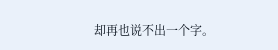却再也说不出一个字。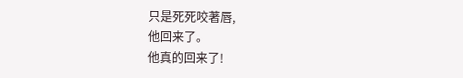只是死死咬著唇,
他回来了。
他真的回来了!